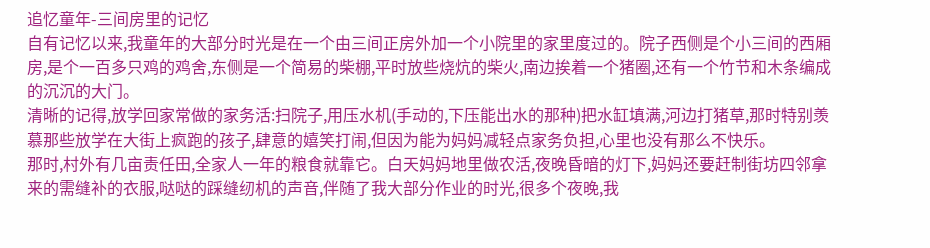追忆童年-三间房里的记忆
自有记忆以来,我童年的大部分时光是在一个由三间正房外加一个小院里的家里度过的。院子西侧是个小三间的西厢房,是个一百多只鸡的鸡舍,东侧是一个简易的柴棚,平时放些烧炕的柴火,南边挨着一个猪圈,还有一个竹节和木条编成的沉沉的大门。
清晰的记得,放学回家常做的家务活:扫院子,用压水机(手动的,下压能出水的那种)把水缸填满,河边打猪草,那时特别羡慕那些放学在大街上疯跑的孩子,肆意的嬉笑打闹,但因为能为妈妈减轻点家务负担,心里也没有那么不快乐。
那时,村外有几亩责任田,全家人一年的粮食就靠它。白天妈妈地里做农活,夜晚昏暗的灯下,妈妈还要赶制街坊四邻拿来的需缝补的衣服,哒哒的踩缝纫机的声音,伴随了我大部分作业的时光,很多个夜晚,我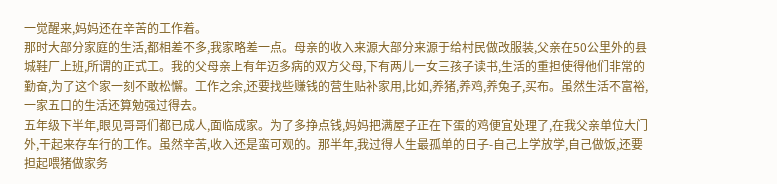一觉醒来,妈妈还在辛苦的工作着。
那时大部分家庭的生活,都相差不多,我家略差一点。母亲的收入来源大部分来源于给村民做改服装,父亲在50公里外的县城鞋厂上班,所谓的正式工。我的父母亲上有年迈多病的双方父母,下有两儿一女三孩子读书,生活的重担使得他们非常的勤奋,为了这个家一刻不敢松懈。工作之余,还要找些赚钱的营生贴补家用,比如,养猪,养鸡,养兔子,买布。虽然生活不富裕,一家五口的生活还算勉强过得去。
五年级下半年,眼见哥哥们都已成人,面临成家。为了多挣点钱,妈妈把满屋子正在下蛋的鸡便宜处理了,在我父亲单位大门外,干起来存车行的工作。虽然辛苦,收入还是蛮可观的。那半年,我过得人生最孤单的日子-自己上学放学,自己做饭,还要担起喂猪做家务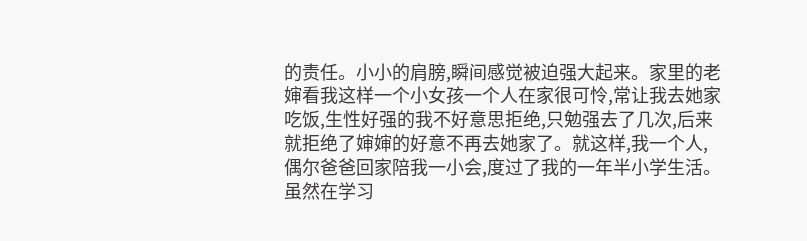的责任。小小的肩膀,瞬间感觉被迫强大起来。家里的老婶看我这样一个小女孩一个人在家很可怜,常让我去她家吃饭,生性好强的我不好意思拒绝,只勉强去了几次,后来就拒绝了婶婶的好意不再去她家了。就这样,我一个人,偶尔爸爸回家陪我一小会,度过了我的一年半小学生活。虽然在学习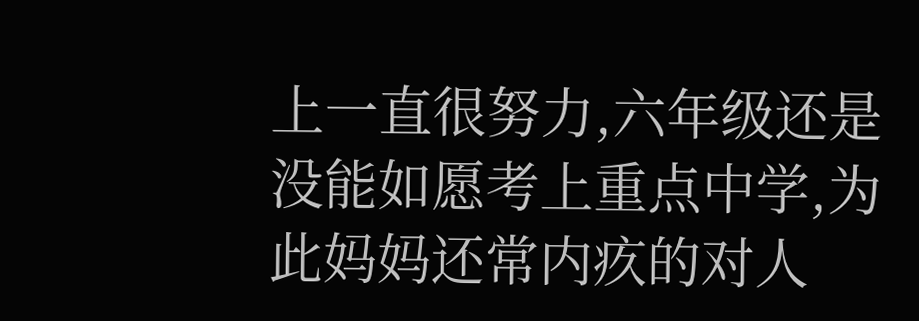上一直很努力,六年级还是没能如愿考上重点中学,为此妈妈还常内疚的对人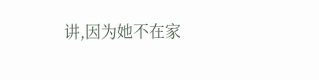讲,因为她不在家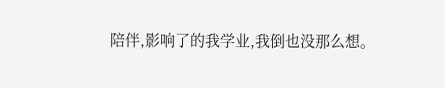陪伴,影响了的我学业,我倒也没那么想。